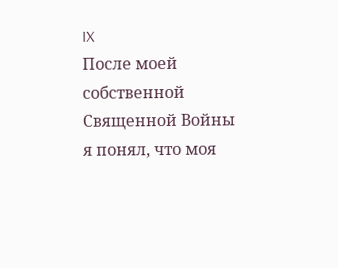IX
После моей собственной Священной Войны я понял, что моя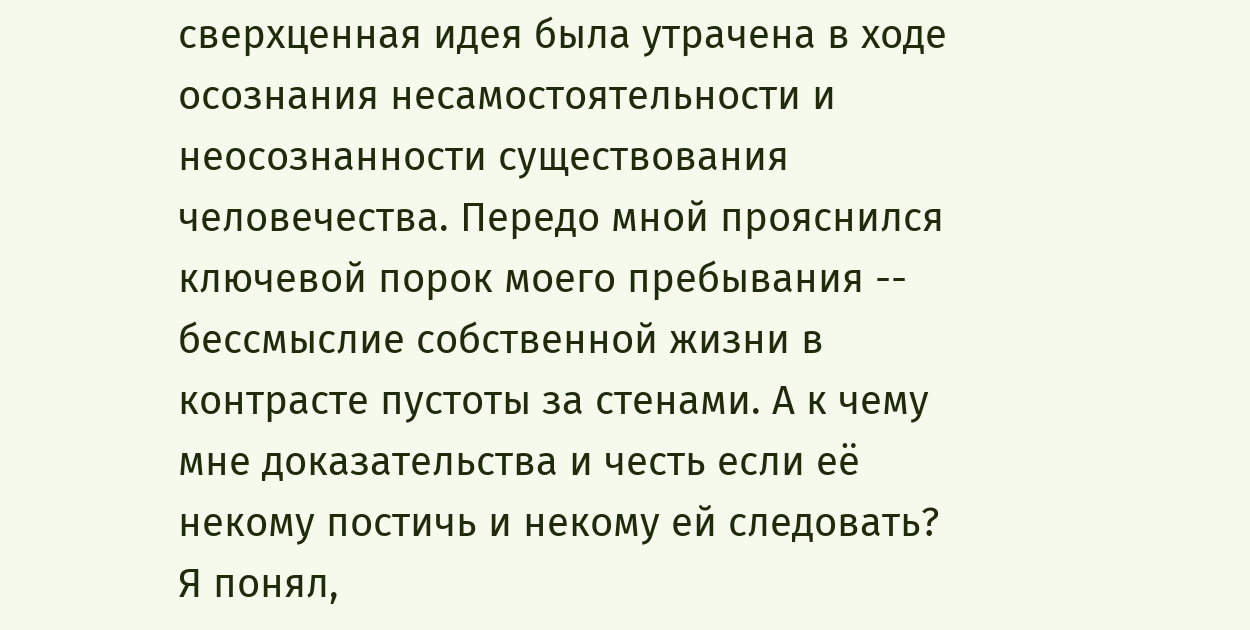сверхценная идея была утрачена в ходе осознания несамостоятельности и неосознанности существования человечества. Передо мной прояснился ключевой порок моего пребывания -- бессмыслие собственной жизни в контрасте пустоты за стенами. А к чему мне доказательства и честь если её некому постичь и некому ей следовать? Я понял,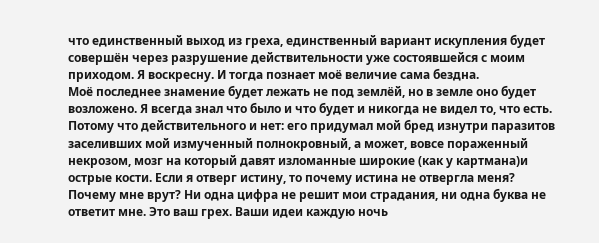что единственный выход из греха, единственный вариант искупления будет совершён через разрушение действительности уже состоявшейся с моим приходом. Я воскресну. И тогда познает моё величие сама бездна.
Моё последнее знамение будет лежать не под землёй, но в земле оно будет возложено. Я всегда знал что было и что будет и никогда не видел то, что есть. Потому что действительного и нет: его придумал мой бред изнутри паразитов заселивших мой измученный полнокровный, а может, вовсе пораженный некрозом, мозг на который давят изломанные широкие (как у картмана)и острые кости. Если я отверг истину, то почему истина не отвергла меня? Почему мне врут? Ни одна цифра не решит мои страдания, ни одна буква не ответит мне. Это ваш грех. Ваши идеи каждую ночь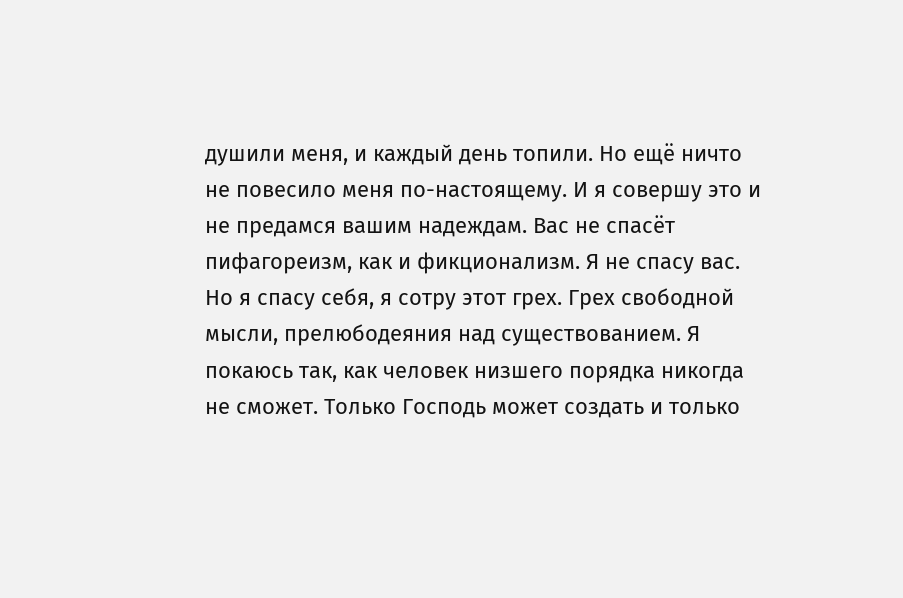душили меня, и каждый день топили. Но ещё ничто не повесило меня по-настоящему. И я совершу это и не предамся вашим надеждам. Вас не спасёт пифагореизм, как и фикционализм. Я не спасу вас. Но я спасу себя, я сотру этот грех. Грех свободной мысли, прелюбодеяния над существованием. Я покаюсь так, как человек низшего порядка никогда не сможет. Только Господь может создать и только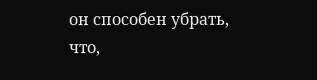он способен убрать, что,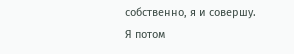собственно, я и совершу.
Я потом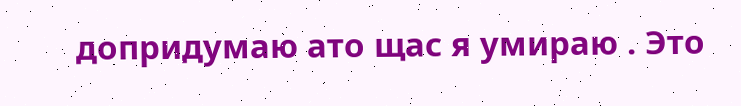допридумаю ато щас я умираю . Это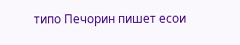типо Печорин пишет есои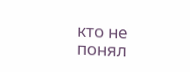кто не понял